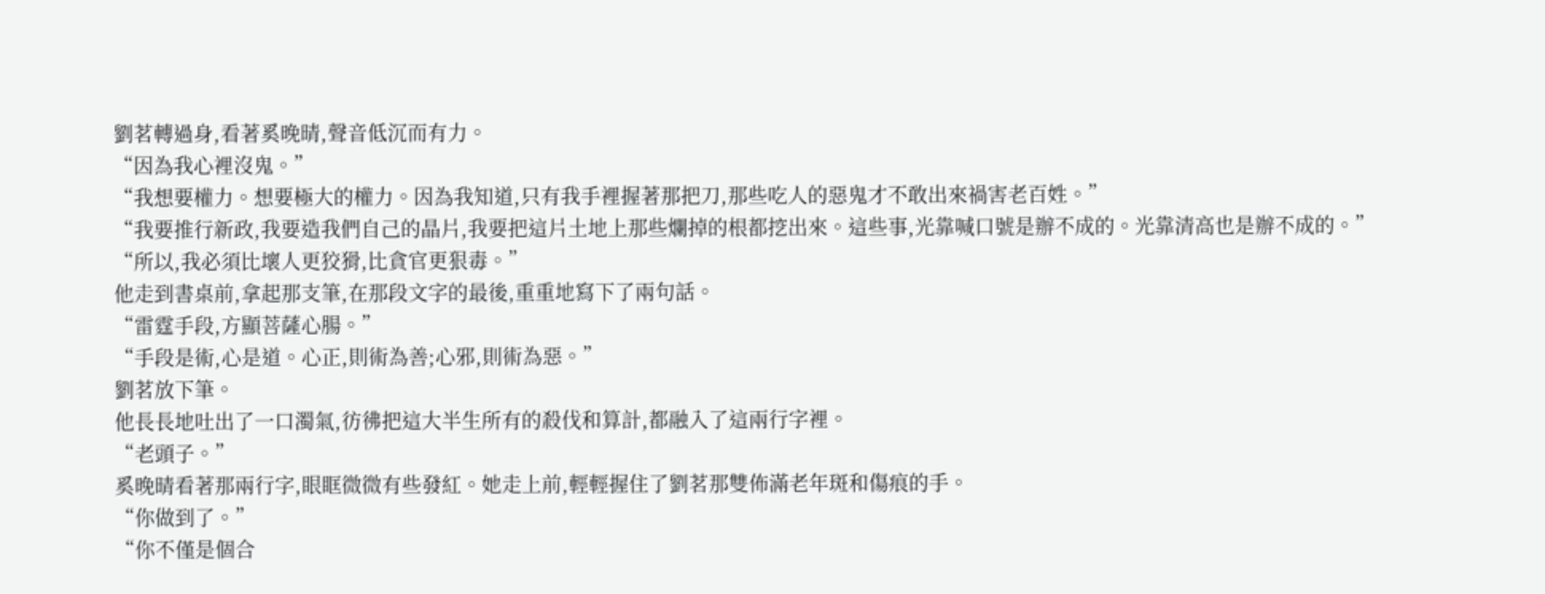劉茗轉過身,看著奚晚晴,聲音低沉而有力。
“因為我心裡沒鬼。”
“我想要權力。想要極大的權力。因為我知道,只有我手裡握著那把刀,那些吃人的惡鬼才不敢出來禍害老百姓。”
“我要推行新政,我要造我們自己的晶片,我要把這片土地上那些爛掉的根都挖出來。這些事,光靠喊口號是辦不成的。光靠清高也是辦不成的。”
“所以,我必須比壞人更狡猾,比貪官更狠毒。”
他走到書桌前,拿起那支筆,在那段文字的最後,重重地寫下了兩句話。
“雷霆手段,方顯菩薩心腸。”
“手段是術,心是道。心正,則術為善;心邪,則術為惡。”
劉茗放下筆。
他長長地吐出了一口濁氣,彷彿把這大半生所有的殺伐和算計,都融入了這兩行字裡。
“老頭子。”
奚晚晴看著那兩行字,眼眶微微有些發紅。她走上前,輕輕握住了劉茗那雙佈滿老年斑和傷痕的手。
“你做到了。”
“你不僅是個合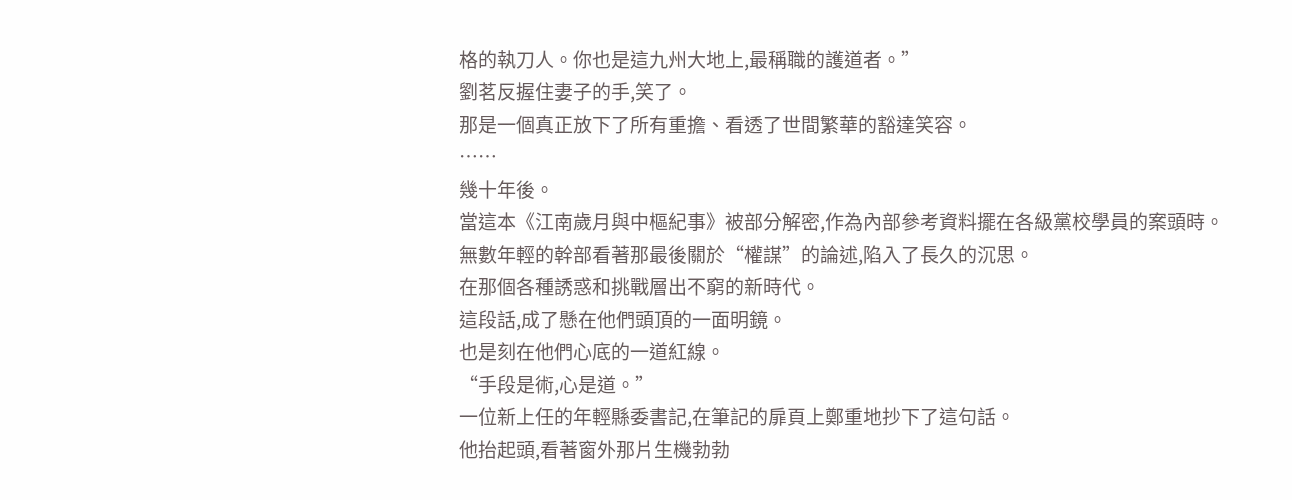格的執刀人。你也是這九州大地上,最稱職的護道者。”
劉茗反握住妻子的手,笑了。
那是一個真正放下了所有重擔、看透了世間繁華的豁達笑容。
……
幾十年後。
當這本《江南歲月與中樞紀事》被部分解密,作為內部參考資料擺在各級黨校學員的案頭時。
無數年輕的幹部看著那最後關於“權謀”的論述,陷入了長久的沉思。
在那個各種誘惑和挑戰層出不窮的新時代。
這段話,成了懸在他們頭頂的一面明鏡。
也是刻在他們心底的一道紅線。
“手段是術,心是道。”
一位新上任的年輕縣委書記,在筆記的扉頁上鄭重地抄下了這句話。
他抬起頭,看著窗外那片生機勃勃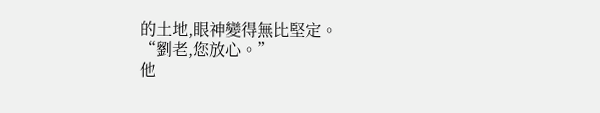的土地,眼神變得無比堅定。
“劉老,您放心。”
他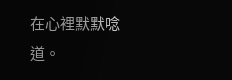在心裡默默唸道。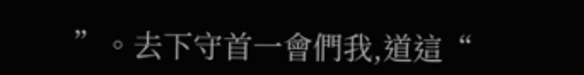”。去下守首一會們我,道這“